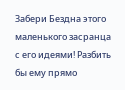Забери Бездна этого маленького засранца с его идеями! Разбить бы ему прямо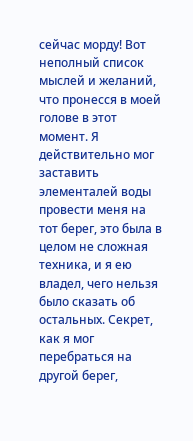сейчас морду! Вот неполный список мыслей и желаний, что пронесся в моей голове в этот момент. Я действительно мог заставить элементалей воды провести меня на тот берег, это была в целом не сложная техника, и я ею владел, чего нельзя было сказать об остальных. Секрет, как я мог перебраться на другой берег,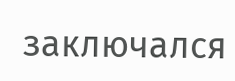заключался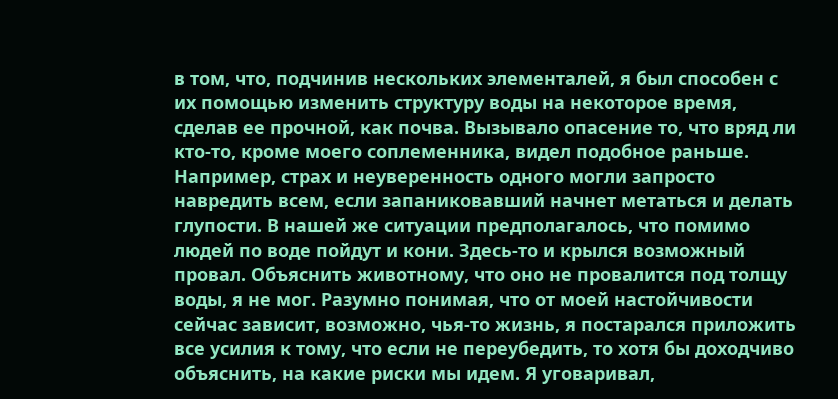в том, что, подчинив нескольких элементалей, я был способен с их помощью изменить структуру воды на некоторое время, сделав ее прочной, как почва. Вызывало опасение то, что вряд ли кто-то, кроме моего соплеменника, видел подобное раньше. Например, страх и неуверенность одного могли запросто навредить всем, если запаниковавший начнет метаться и делать глупости. В нашей же ситуации предполагалось, что помимо людей по воде пойдут и кони. Здесь-то и крылся возможный провал. Объяснить животному, что оно не провалится под толщу воды, я не мог. Разумно понимая, что от моей настойчивости сейчас зависит, возможно, чья-то жизнь, я постарался приложить все усилия к тому, что если не переубедить, то хотя бы доходчиво объяснить, на какие риски мы идем. Я уговаривал,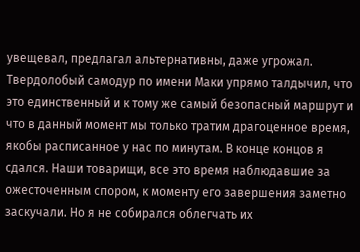увещевал, предлагал альтернативны, даже угрожал. Твердолобый самодур по имени Маки упрямо талдычил, что это единственный и к тому же самый безопасный маршрут и что в данный момент мы только тратим драгоценное время, якобы расписанное у нас по минутам. В конце концов я сдался. Наши товарищи, все это время наблюдавшие за ожесточенным спором, к моменту его завершения заметно заскучали. Но я не собирался облегчать их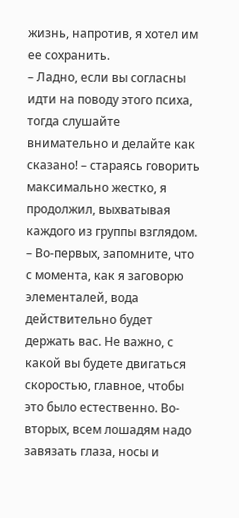жизнь, напротив, я хотел им ее сохранить.
– Ладно, если вы согласны идти на поводу этого психа, тогда слушайте внимательно и делайте как сказано! – стараясь говорить максимально жестко, я продолжил, выхватывая каждого из группы взглядом. – Во-первых, запомните, что с момента, как я заговорю элементалей, вода действительно будет держать вас. Не важно, с какой вы будете двигаться скоростью, главное, чтобы это было естественно. Во-вторых, всем лошадям надо завязать глаза, носы и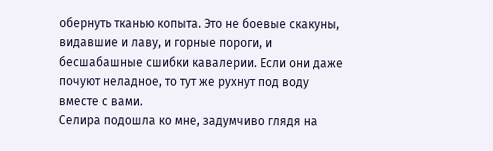обернуть тканью копыта. Это не боевые скакуны, видавшие и лаву, и горные пороги, и бесшабашные сшибки кавалерии. Если они даже почуют неладное, то тут же рухнут под воду вместе с вами.
Селира подошла ко мне, задумчиво глядя на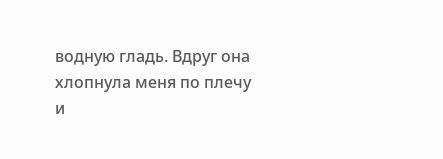водную гладь. Вдруг она хлопнула меня по плечу и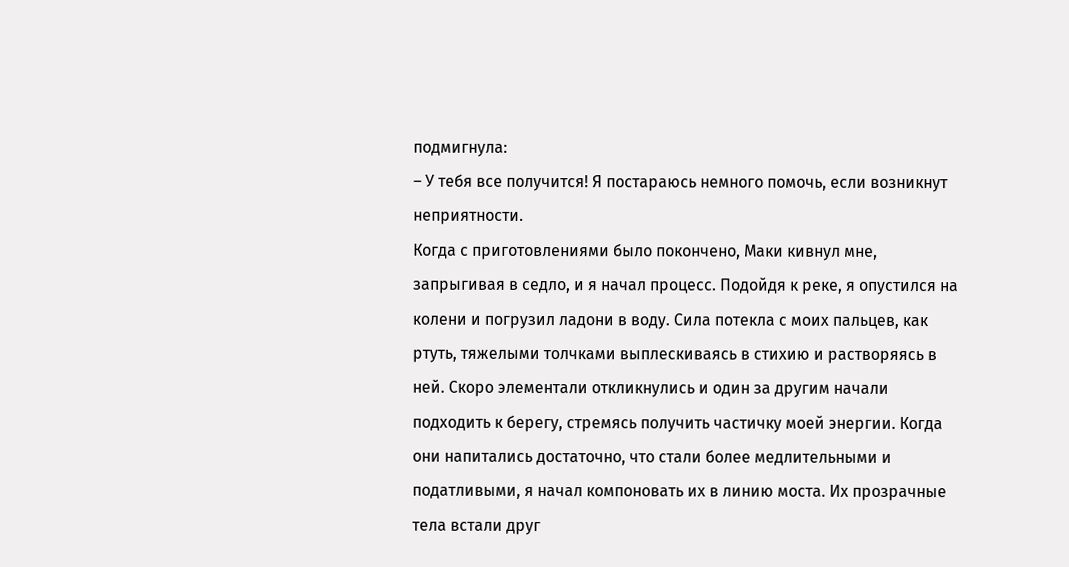подмигнула:
– У тебя все получится! Я постараюсь немного помочь, если возникнут неприятности.
Когда с приготовлениями было покончено, Маки кивнул мне, запрыгивая в седло, и я начал процесс. Подойдя к реке, я опустился на колени и погрузил ладони в воду. Сила потекла с моих пальцев, как ртуть, тяжелыми толчками выплескиваясь в стихию и растворяясь в ней. Скоро элементали откликнулись и один за другим начали подходить к берегу, стремясь получить частичку моей энергии. Когда они напитались достаточно, что стали более медлительными и податливыми, я начал компоновать их в линию моста. Их прозрачные тела встали друг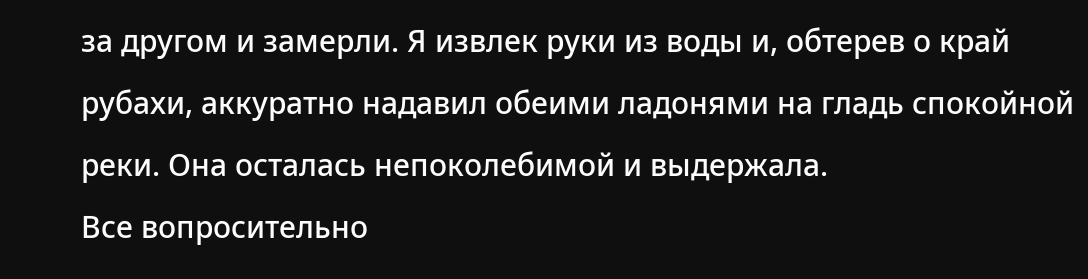за другом и замерли. Я извлек руки из воды и, обтерев о край рубахи, аккуратно надавил обеими ладонями на гладь спокойной реки. Она осталась непоколебимой и выдержала.
Все вопросительно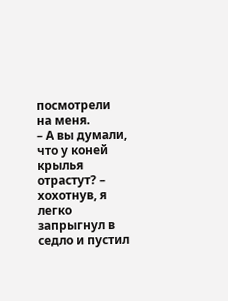посмотрели на меня.
– А вы думали, что у коней крылья отрастут? – хохотнув, я легко запрыгнул в седло и пустил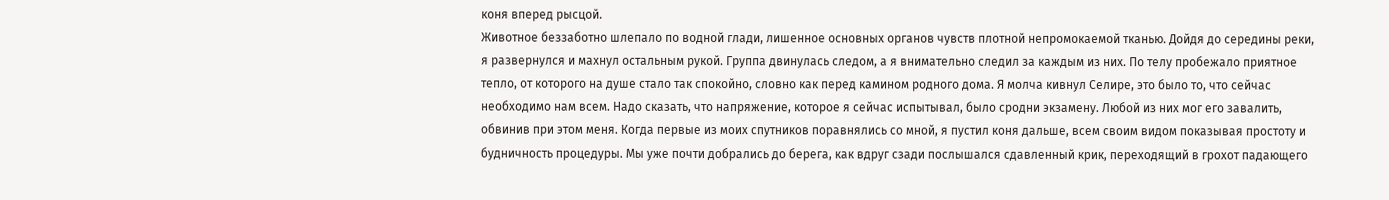коня вперед рысцой.
Животное беззаботно шлепало по водной глади, лишенное основных органов чувств плотной непромокаемой тканью. Дойдя до середины реки, я развернулся и махнул остальным рукой. Группа двинулась следом, а я внимательно следил за каждым из них. По телу пробежало приятное тепло, от которого на душе стало так спокойно, словно как перед камином родного дома. Я молча кивнул Селире, это было то, что сейчас необходимо нам всем. Надо сказать, что напряжение, которое я сейчас испытывал, было сродни экзамену. Любой из них мог его завалить, обвинив при этом меня. Когда первые из моих спутников поравнялись со мной, я пустил коня дальше, всем своим видом показывая простоту и будничность процедуры. Мы уже почти добрались до берега, как вдруг сзади послышался сдавленный крик, переходящий в грохот падающего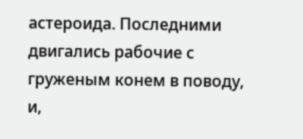астероида. Последними двигались рабочие с груженым конем в поводу, и,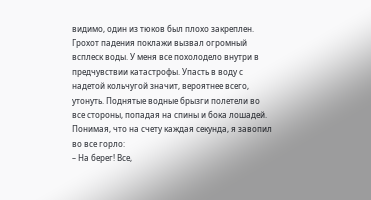видимо, один из тюков был плохо закреплен. Грохот падения поклажи вызвал огромный всплеск воды. У меня все похолодело внутри в предчувствии катастрофы. Упасть в воду с надетой кольчугой значит, вероятнее всего, утонуть. Поднятые водные брызги полетели во все стороны, попадая на спины и бока лошадей. Понимая, что на счету каждая секунда, я завопил во все горло:
– На берег! Все,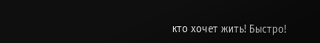кто хочет жить! Быстро!